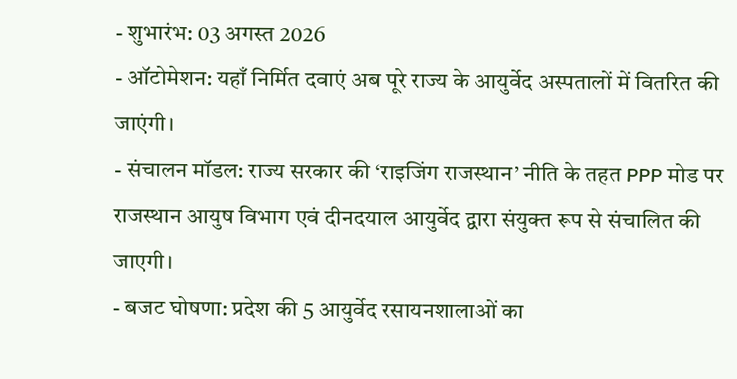- शुभारंभ: 03 अगस्त 2026
- ऑटोमेशन: यहाँ निर्मित दवाएं अब पूरे राज्य के आयुर्वेद अस्पतालों में वितरित की जाएंगी।
- संचालन मॉडल: राज्य सरकार की ‘राइजिंग राजस्थान’ नीति के तहत PPP मोड पर राजस्थान आयुष विभाग एवं दीनदयाल आयुर्वेद द्वारा संयुक्त रूप से संचालित की जाएगी।
- बजट घोषणा: प्रदेश की 5 आयुर्वेद रसायनशालाओं का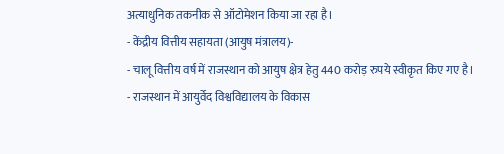अत्याधुनिक तकनीक से ऑटोमेशन किया जा रहा है।
- केंद्रीय वित्तीय सहायता (आयुष मंत्रालय)-
- चालू वित्तीय वर्ष में राजस्थान को आयुष क्षेत्र हेतु 440 करोड़ रुपये स्वीकृत किए गए है।
- राजस्थान में आयुर्वेद विश्वविद्यालय के विकास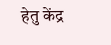हेतु केंद्र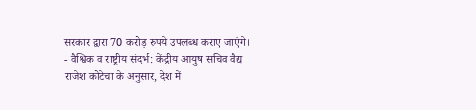सरकार द्वारा 70 करोड़ रुपये उपलब्ध कराए जाएंगे।
- वैश्विक व राष्ट्रीय संदर्भ: केंद्रीय आयुष सचिव वैद्य राजेश कोटेचा के अनुसार, देश में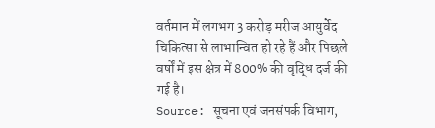वर्तमान में लगभग 3 करोड़ मरीज आयुर्वेद चिकित्सा से लाभान्वित हो रहे हैं और पिछले वर्षों में इस क्षेत्र में 800% की वृद्धि दर्ज की गई है।
Source: सूचना एवं जनसंपर्क विभाग,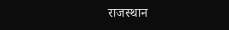राजस्थान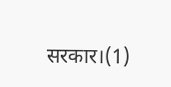सरकार।(1)